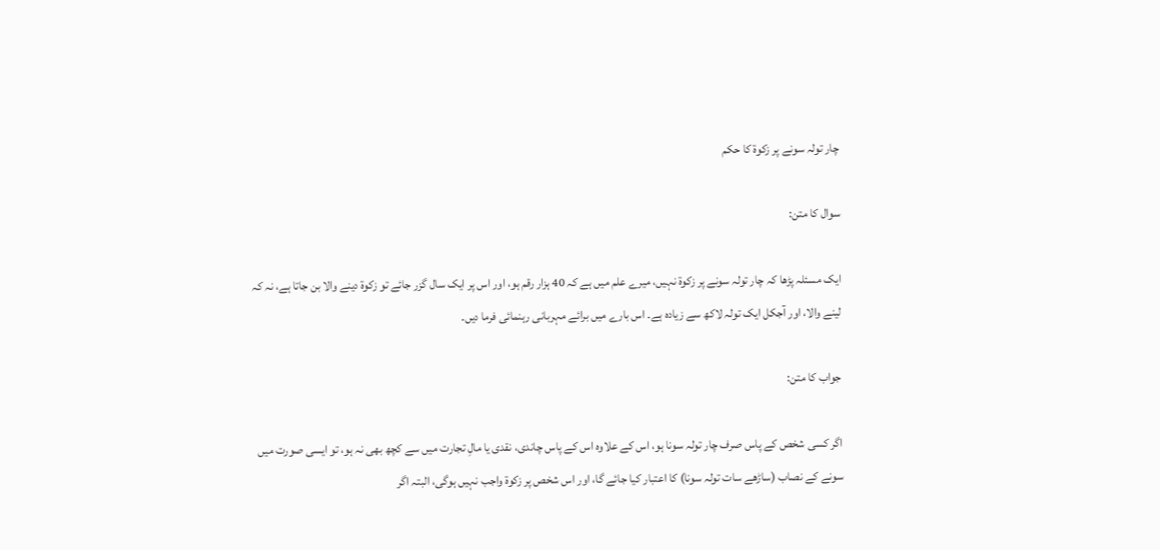چار تولہ سونے پر زکوۃ کا حکم

سوال کا متن:

ایک مسئلہ پڑھا کہ چار تولہ سونے پر زکوۃ نہیں، میرے علم میں ہے کہ 40 ہزار رقم ہو، اور اس پر ایک سال گزر جائے تو زکوۃ دینے والا بن جاتا ہے، نہ کہ لینے والا، اور آجکل ایک تولہ لاکھ سے زیادہ ہے۔ اس بارے میں برائے مہربانی رہنمائی فرما دیں۔

جواب کا متن:

اگر کسی شخص کے پاس صرف چار تولہ سونا ہو، اس کے علاوہ اس کے پاس چاندی، نقدی یا مالِ تجارت میں سے کچھ بھی نہ ہو، تو ایسی صورت میں سونے کے نصاب (ساڑھے سات تولہ سونا) کا اعتبار کیا جائے گا، اور اس شخص پر زکوۃ واجب نہیں ہوگی، البتہ اگر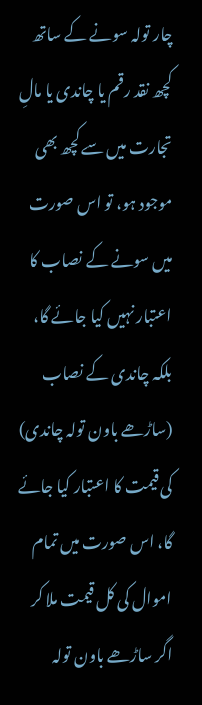چار تولہ سونے کے ساتھ کچھ نقد رقم یا چاندی یا مالِ تجارت میں سے کچھ بھی موجود ہو، تو اس صورت میں سونے کے نصاب کا اعتبار نہیں کیا جائے گا، بلکہ چاندی کے نصاب (ساڑھے باون تولہ چاندی) کی قیمت کا اعتبار کیا جائے گا، اس صورت میں تمام اموال کی کل قیمت ملا کر اگر ساڑھے باون تولہ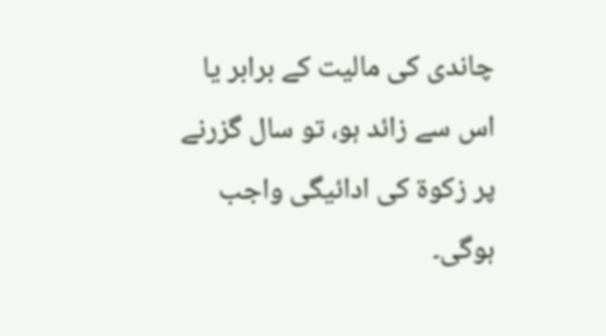چاندی کی مالیت کے برابر یا اس سے زائد ہو، تو سال گزرنے پر زکوۃ کی ادائیگی واجب ہوگی۔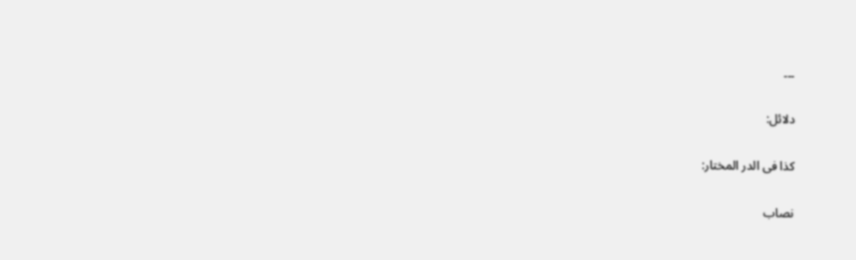۔۔۔

دلائل:

کذا فی الدر المختار:

نصاب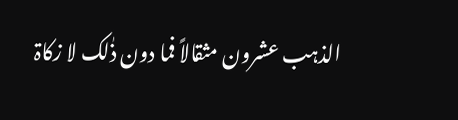الذہب عشرون مثقالاً فما دون ذٰلک لا زکاۃ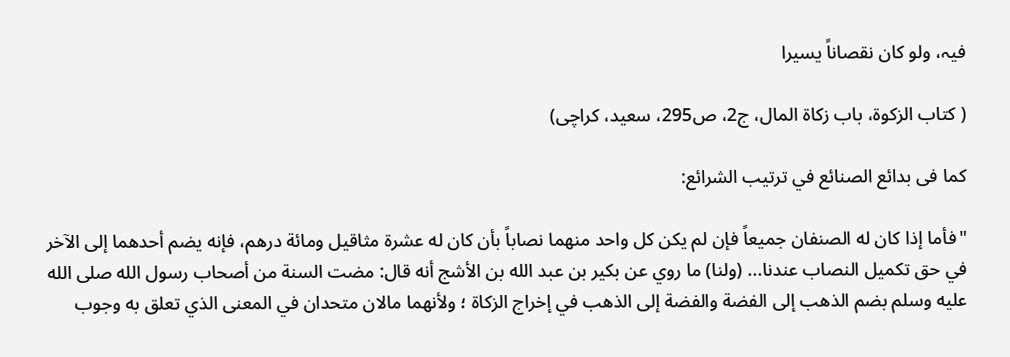فیہ، ولو کان نقصاناً یسیرا

( کتاب الزکوۃ، باب زکاۃ المال، ج2، ص295، سعید، کراچی)

کما فی بدائع الصنائع في ترتيب الشرائع:

"فأما إذا كان له الصنفان جميعاً فإن لم يكن كل واحد منهما نصاباً بأن كان له عشرة مثاقيل ومائة درهم، فإنه يضم أحدهما إلى الآخر في حق تكميل النصاب عندنا... (ولنا) ما روي عن بكير بن عبد الله بن الأشج أنه قال: مضت السنة من أصحاب رسول الله صلى الله عليه وسلم بضم الذهب إلى الفضة والفضة إلى الذهب في إخراج الزكاة ؛ ولأنهما مالان متحدان في المعنى الذي تعلق به وجوب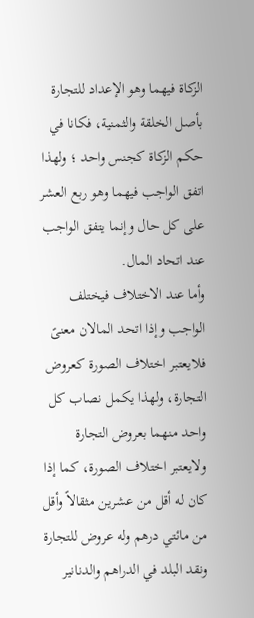الزكاة فيهما وهو الإعداد للتجارة بأصل الخلقة والثمنية، فكانا في حكم الزكاة كجنس واحد ؛ ولهذا اتفق الواجب فيهما وهو ربع العشر على كل حال وإنما يتفق الواجب عند اتحاد المال.
وأما عند الاختلاف فيختلف الواجب وإذا اتحد المالان معنىً فلايعتبر اختلاف الصورة كعروض التجارة، ولهذا يكمل نصاب كل واحد منهما بعروض التجارة ولايعتبر اختلاف الصورة، كما إذا كان له أقل من عشرين مثقالاً وأقل من مائتي درهم وله عروض للتجارة ونقد البلد في الدراهم والدنانير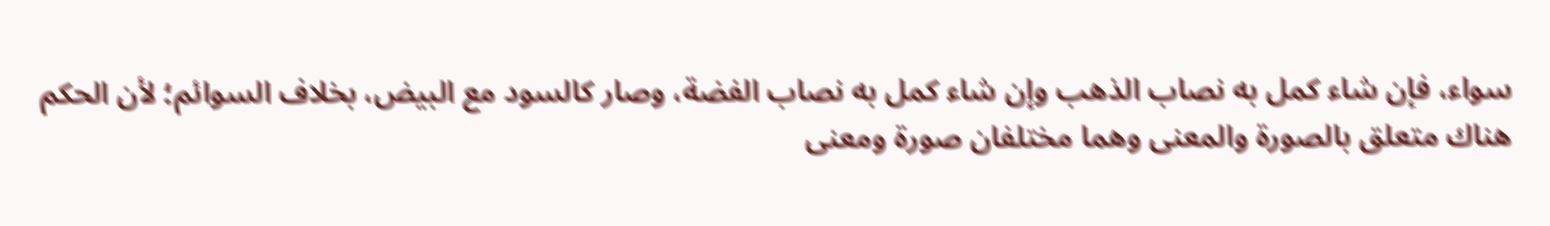سواء، فإن شاء كمل به نصاب الذهب وإن شاء كمل به نصاب الفضة، وصار كالسود مع البيض، بخلاف السوائم؛ لأن الحكم هناك متعلق بالصورة والمعنى وهما مختلفان صورة ومعنى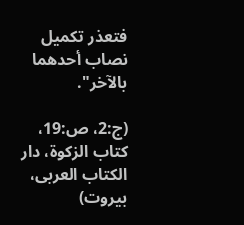فتعذر تكميل نصاب أحدهما بالآخر".

(ج:2، ص:19، کتاب الزکوۃ، دار الكتاب العربی، بیروت)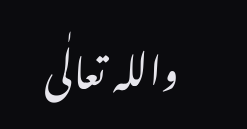واللہ تعالٰی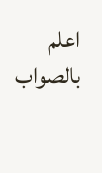اعلم بالصواب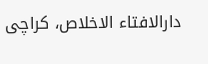دارالافتاء الاخلاص، کراچی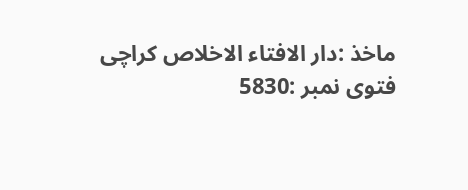ماخذ :دار الافتاء الاخلاص کراچی
فتوی نمبر :5830